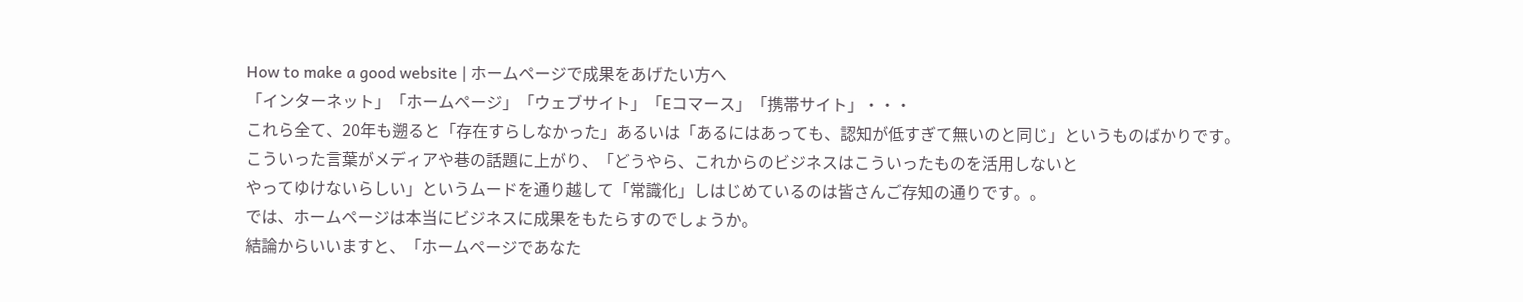How to make a good website | ホームページで成果をあげたい方へ
「インターネット」「ホームページ」「ウェブサイト」「Eコマース」「携帯サイト」・・・
これら全て、20年も遡ると「存在すらしなかった」あるいは「あるにはあっても、認知が低すぎて無いのと同じ」というものばかりです。
こういった言葉がメディアや巷の話題に上がり、「どうやら、これからのビジネスはこういったものを活用しないと
やってゆけないらしい」というムードを通り越して「常識化」しはじめているのは皆さんご存知の通りです。。
では、ホームページは本当にビジネスに成果をもたらすのでしょうか。
結論からいいますと、「ホームページであなた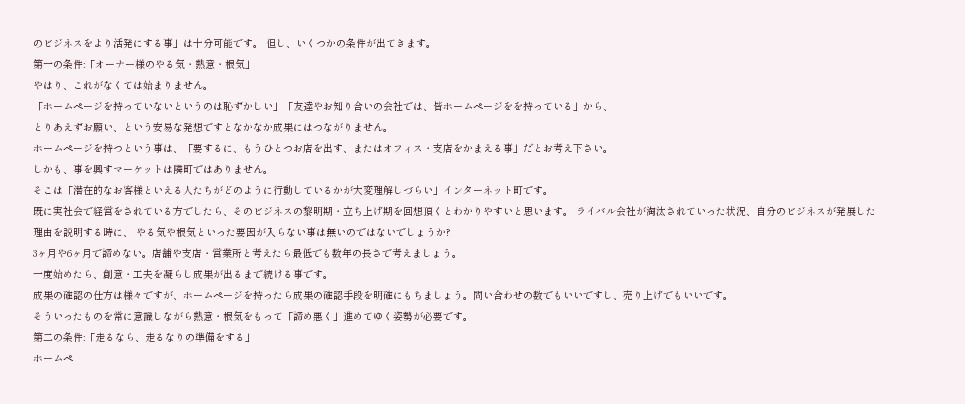のビジネスをより活発にする事」は十分可能です。 但し、いくつかの条件が出てきます。
第一の条件:「オーナー様のやる気・熱意・根気」
やはり、これがなくては始まりません。
「ホームページを持っていないというのは恥ずかしい」「友達やお知り合いの会社では、皆ホームページをを持っている」から、
とりあえずお願い、という安易な発想ですとなかなか成果にはつながりません。
ホームページを持つという事は、「要するに、もうひとつお店を出す、またはオフィス・支店をかまえる事」だとお考え下さい。
しかも、事を興すマーケットは隣町ではありません。
そこは「潜在的なお客様といえる人たちがどのように行動しているかが大変理解しづらい」インターネット町です。
既に実社会で経営をされている方でしたら、そのビジネスの黎明期・立ち上げ期を回想頂くとわかりやすいと思います。 ライバル会社が淘汰されていった状況、自分のビジネスが発展した理由を説明する時に、 やる気や根気といった要因が入らない事は無いのではないでしょうか?
3ヶ月や6ヶ月で諦めない。店舗や支店・営業所と考えたら最低でも数年の長さで考えましょう。
一度始めたら、創意・工夫を凝らし成果が出るまで続ける事です。
成果の確認の仕方は様々ですが、ホームページを持ったら成果の確認手段を明確にもちましょう。問い合わせの数でもいいですし、売り上げでもいいです。
そういったものを常に意識しながら熱意・根気をもって「諦め悪く」進めてゆく姿勢が必要です。
第二の条件:「走るなら、走るなりの準備をする」
ホームペ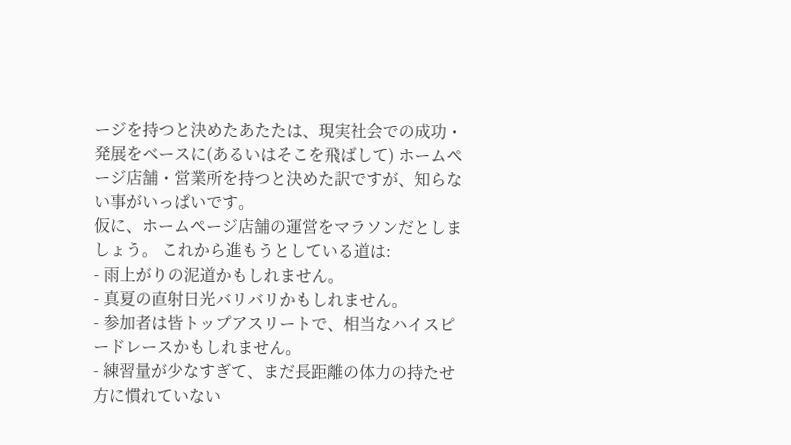ージを持つと決めたあたたは、現実社会での成功・発展をベースに(あるいはそこを飛ばして) ホームページ店舗・営業所を持つと決めた訳ですが、知らない事がいっぱいです。
仮に、ホームページ店舗の運営をマラソンだとしましょう。 これから進もうとしている道は:
- 雨上がりの泥道かもしれません。
- 真夏の直射日光バリバリかもしれません。
- 参加者は皆トップアスリートで、相当なハイスピードレースかもしれません。
- 練習量が少なすぎて、まだ長距離の体力の持たせ方に慣れていない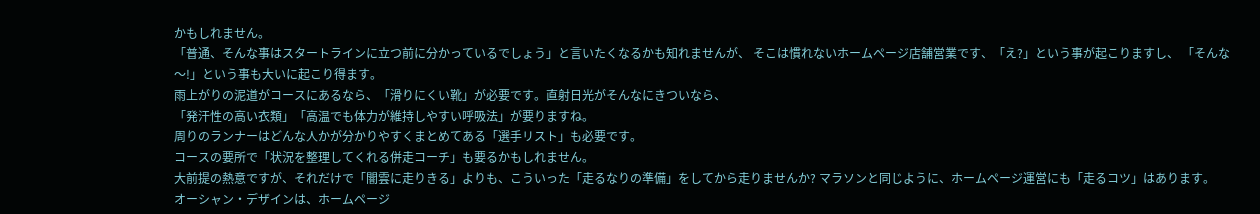かもしれません。
「普通、そんな事はスタートラインに立つ前に分かっているでしょう」と言いたくなるかも知れませんが、 そこは慣れないホームページ店舗営業です、「え?」という事が起こりますし、 「そんな〜!」という事も大いに起こり得ます。
雨上がりの泥道がコースにあるなら、「滑りにくい靴」が必要です。直射日光がそんなにきついなら、
「発汗性の高い衣類」「高温でも体力が維持しやすい呼吸法」が要りますね。
周りのランナーはどんな人かが分かりやすくまとめてある「選手リスト」も必要です。
コースの要所で「状況を整理してくれる併走コーチ」も要るかもしれません。
大前提の熱意ですが、それだけで「闇雲に走りきる」よりも、こういった「走るなりの準備」をしてから走りませんか? マラソンと同じように、ホームページ運営にも「走るコツ」はあります。
オーシャン・デザインは、ホームページ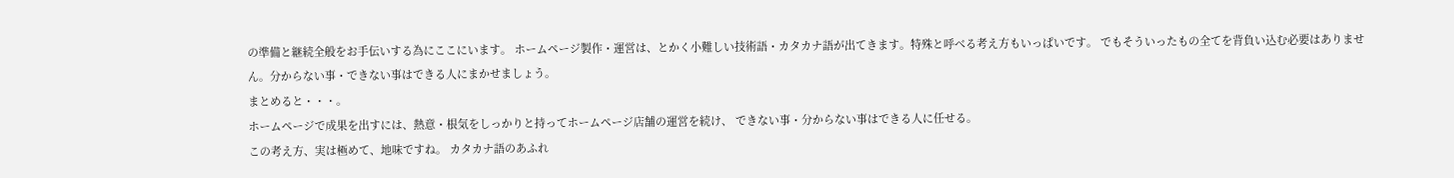の準備と継続全般をお手伝いする為にここにいます。 ホームページ製作・運営は、とかく小難しい技術語・カタカナ語が出てきます。特殊と呼べる考え方もいっぱいです。 でもそういったもの全てを背負い込む必要はありません。分からない事・できない事はできる人にまかせましょう。
まとめると・・・。
ホームページで成果を出すには、熱意・根気をしっかりと持ってホームページ店舗の運営を続け、 できない事・分からない事はできる人に任せる。
この考え方、実は極めて、地味ですね。 カタカナ語のあふれ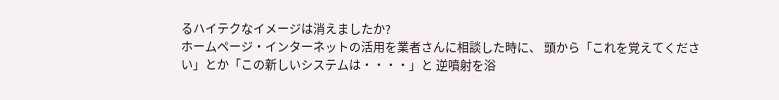るハイテクなイメージは消えましたか?
ホームページ・インターネットの活用を業者さんに相談した時に、 頭から「これを覚えてください」とか「この新しいシステムは・・・・」と 逆噴射を浴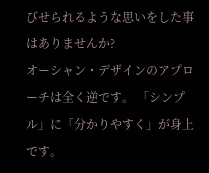びせられるような思いをした事はありませんか?
オーシャン・デザインのアプローチは全く逆です。 「シンプル」に「分かりやすく」が身上です。